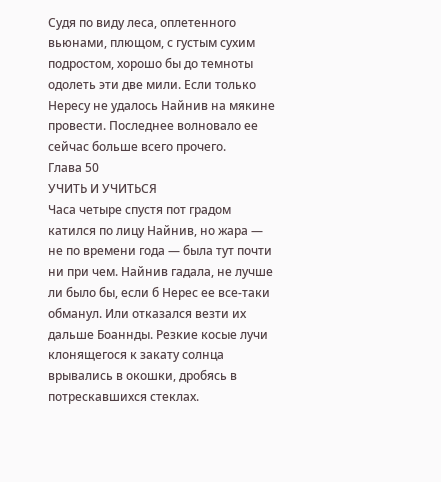Судя по виду леса, оплетенного вьюнами, плющом, с густым сухим подростом, хорошо бы до темноты одолеть эти две мили. Если только Нересу не удалось Найнив на мякине провести. Последнее волновало ее сейчас больше всего прочего.
Глава 50
УЧИТЬ И УЧИТЬСЯ
Часа четыре спустя пот градом катился по лицу Найнив, но жара — не по времени года — была тут почти ни при чем. Найнив гадала, не лучше ли было бы, если б Нерес ее все-таки обманул. Или отказался везти их дальше Боаннды. Резкие косые лучи клонящегося к закату солнца врывались в окошки, дробясь в потрескавшихся стеклах.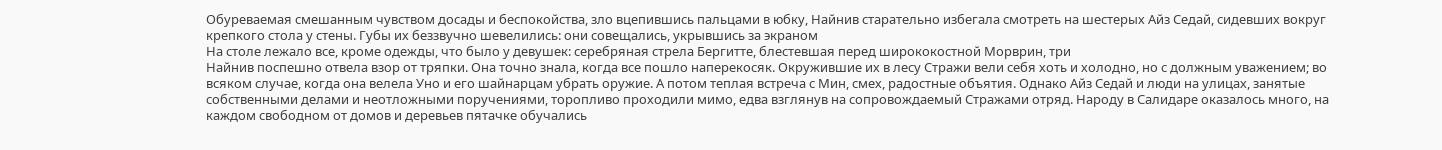Обуреваемая смешанным чувством досады и беспокойства, зло вцепившись пальцами в юбку, Найнив старательно избегала смотреть на шестерых Айз Седай, сидевших вокруг крепкого стола у стены. Губы их беззвучно шевелились: они совещались, укрывшись за экраном
На столе лежало все, кроме одежды, что было у девушек: серебряная стрела Бергитте, блестевшая перед ширококостной Морврин, три
Найнив поспешно отвела взор от тряпки. Она точно знала, когда все пошло наперекосяк. Окружившие их в лесу Стражи вели себя хоть и холодно, но с должным уважением; во всяком случае, когда она велела Уно и его шайнарцам убрать оружие. А потом теплая встреча с Мин, смех, радостные объятия. Однако Айз Седай и люди на улицах, занятые собственными делами и неотложными поручениями, торопливо проходили мимо, едва взглянув на сопровождаемый Стражами отряд. Народу в Салидаре оказалось много, на каждом свободном от домов и деревьев пятачке обучались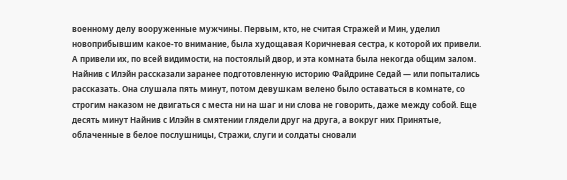военному делу вооруженные мужчины. Первым, кто, не считая Стражей и Мин, уделил новоприбывшим какое-то внимание, была худощавая Коричневая сестра, к которой их привели. А привели их, по всей видимости, на постоялый двор, и эта комната была некогда общим залом. Найнив с Илэйн рассказали заранее подготовленную историю Файдрине Седай — или попытались рассказать. Она слушала пять минут, потом девушкам велено было оставаться в комнате, со строгим наказом не двигаться с места ни на шаг и ни слова не говорить, даже между собой. Еще десять минут Найнив с Илэйн в смятении глядели друг на друга, а вокруг них Принятые, облаченные в белое послушницы, Стражи, слуги и солдаты сновали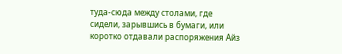туда-сюда между столами, где сидели, зарывшись в бумаги, или коротко отдавали распоряжения Айз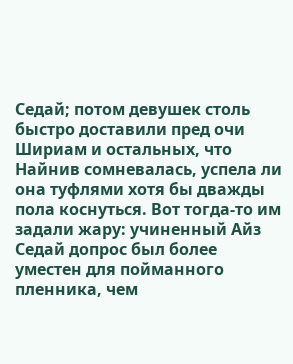Седай; потом девушек столь быстро доставили пред очи Шириам и остальных, что Найнив сомневалась, успела ли она туфлями хотя бы дважды пола коснуться. Вот тогда-то им задали жару: учиненный Айз Седай допрос был более уместен для пойманного пленника, чем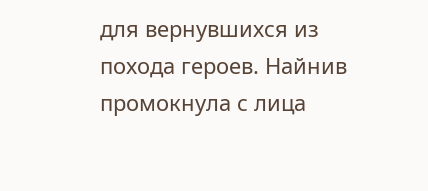для вернувшихся из похода героев. Найнив промокнула с лица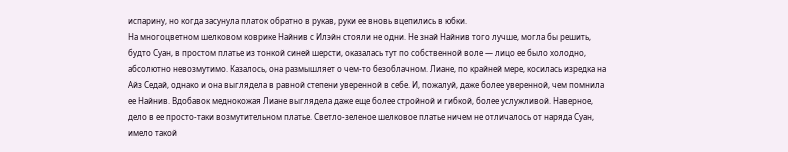испарину, но когда засунула платок обратно в рукав, руки ее вновь вцепились в юбки.
На многоцветном шелковом коврике Найнив с Илэйн стояли не одни. Не знай Найнив того лучше, могла бы решить, будто Суан, в простом платье из тонкой синей шерсти, оказалась тут по собственной воле — лицо ее было холодно, абсолютно невозмутимо. Казалось, она размышляет о чем-то безоблачном. Лиане, по крайней мере, косилась изредка на Айз Седай, однако и она выглядела в равной степени уверенной в себе. И, пожалуй, даже более уверенной, чем помнила ее Найнив. Вдобавок меднокожая Лиане выглядела даже еще более стройной и гибкой, более услужливой. Наверное, дело в ее просто-таки возмутительном платье. Светло-зеленое шелковое платье ничем не отличалось от наряда Суан, имело такой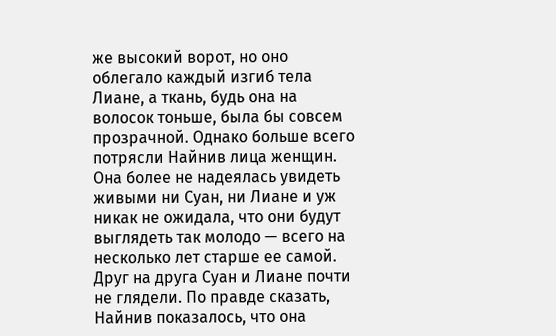же высокий ворот, но оно облегало каждый изгиб тела Лиане, а ткань, будь она на волосок тоньше, была бы совсем прозрачной. Однако больше всего потрясли Найнив лица женщин. Она более не надеялась увидеть живыми ни Суан, ни Лиане и уж никак не ожидала, что они будут выглядеть так молодо — всего на несколько лет старше ее самой. Друг на друга Суан и Лиане почти не глядели. По правде сказать, Найнив показалось, что она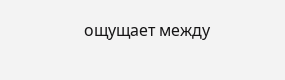ощущает между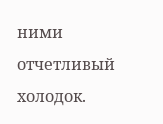ними отчетливый холодок.